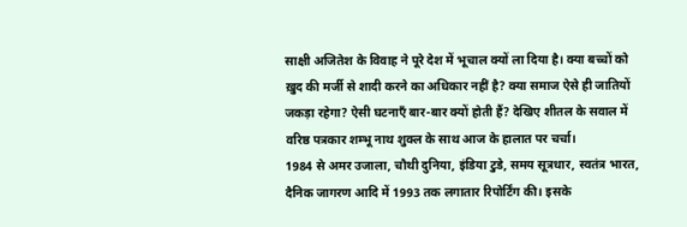साक्षी अजितेश के विवाह ने पूरे देश में भूचाल क्यों ला दिया है। क्या बच्चों को ख़ुद की मर्जी से शादी करने का अधिकार नहीं है? क्या समाज ऐसे ही जातियों जकड़ा रहेगा? ऐसी घटनाएँ बार-बार क्यों होती हैं? देखिए शीतल के सवाल में वरिष्ठ पत्रकार शम्भू नाथ शुक्ल के साथ आज के हालात पर चर्चा।
1984 से अमर उजाला, चौथी दुनिया, इंडिया टुडे, समय सूत्रधार, स्वतंत्र भारत, दैनिक जागरण आदि में 1993 तक लगातार रिपोर्टिंग की। इसके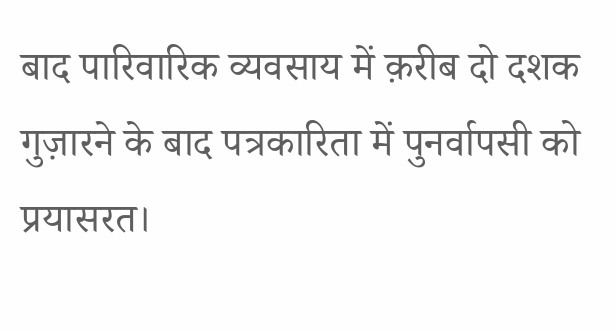बाद पारिवारिक व्यवसाय में क़रीब दो दशक गुज़ारने के बाद पत्रकारिता में पुनर्वापसी को प्रयासरत।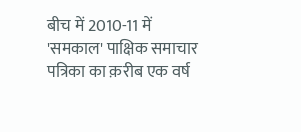बीच में 2010-11 में 'समकाल' पाक्षिक समाचार पत्रिका का क़रीब एक वर्ष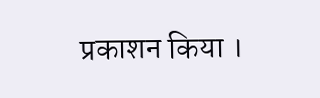प्रकाशन किया ।